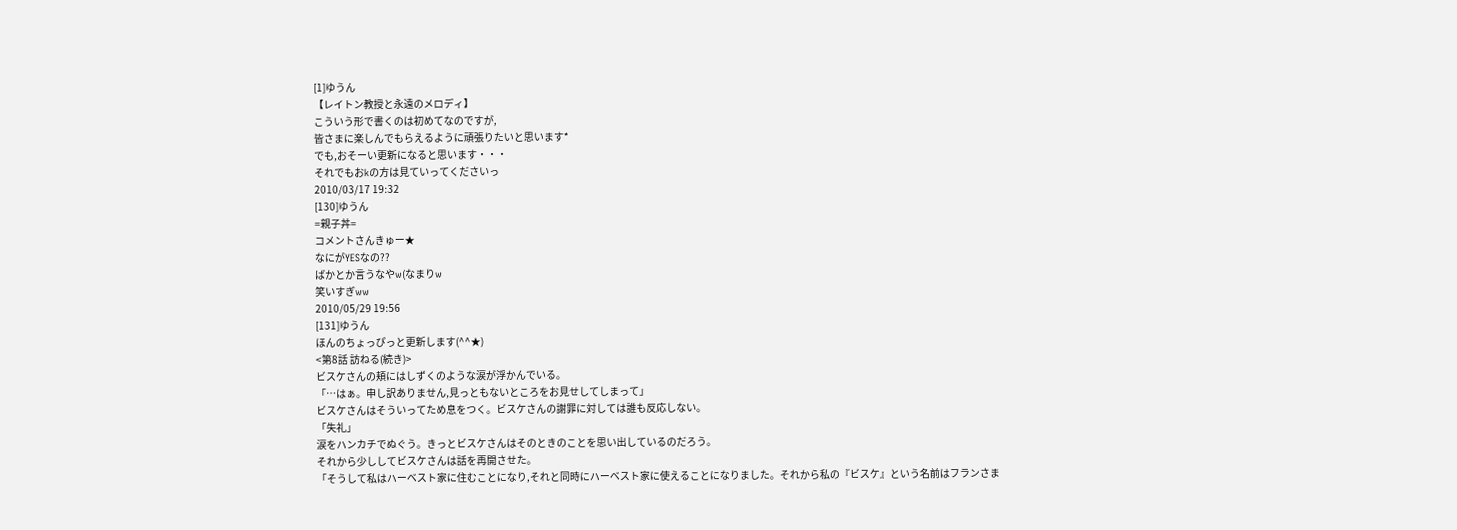[1]ゆうん
【レイトン教授と永遠のメロディ】
こういう形で書くのは初めてなのですが,
皆さまに楽しんでもらえるように頑張りたいと思います*
でも,おそーい更新になると思います・・・
それでもおkの方は見ていってくださいっ
2010/03/17 19:32
[130]ゆうん
=親子丼=
コメントさんきゅー★
なにがYESなの??
ばかとか言うなやw(なまりw
笑いすぎww
2010/05/29 19:56
[131]ゆうん
ほんのちょっぴっと更新します(^^★)
<第8話 訪ねる(続き)>
ビスケさんの頬にはしずくのような涙が浮かんでいる。
「…はぁ。申し訳ありません,見っともないところをお見せしてしまって」
ビスケさんはそういってため息をつく。ビスケさんの謝罪に対しては誰も反応しない。
「失礼」
涙をハンカチでぬぐう。きっとビスケさんはそのときのことを思い出しているのだろう。
それから少ししてビスケさんは話を再開させた。
「そうして私はハーベスト家に住むことになり,それと同時にハーベスト家に使えることになりました。それから私の『ビスケ』という名前はフランさま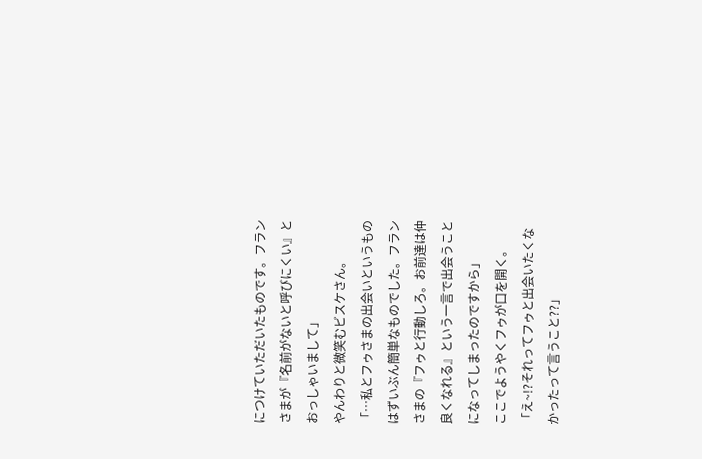につけていただいたものです。フランさまが『名前がないと呼びにくい』とおっしゃいまして」
やんわりと微笑むビスケさん。
「…私とフゥさまの出会いというものはずいぶん簡単なものでした。フランさまの『フゥと行動しろ。お前達は仲良くなれる』という一言で出会うことになってしまったのですから」
ここでようやくフゥが口を開く。
「え~!?それってフゥと出会いたくなかったって言うこと??」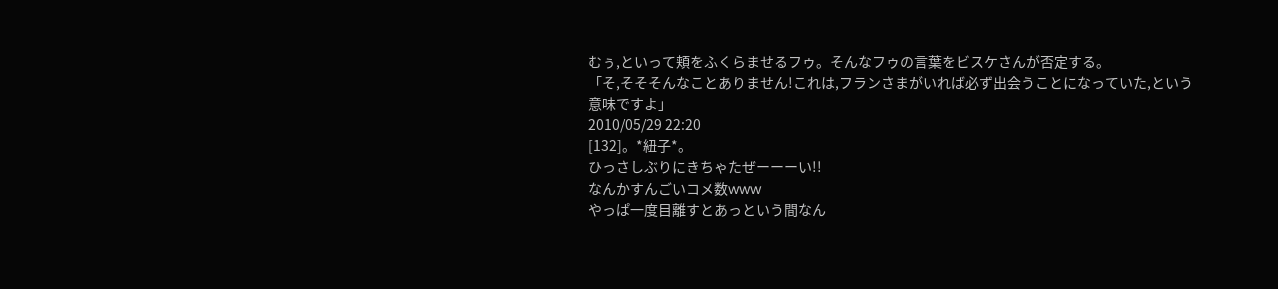むぅ,といって頬をふくらませるフゥ。そんなフゥの言葉をビスケさんが否定する。
「そ,そそそんなことありません!これは,フランさまがいれば必ず出会うことになっていた,という意味ですよ」
2010/05/29 22:20
[132]。*紐子*。
ひっさしぶりにきちゃたぜーーーい!!
なんかすんごいコメ数www
やっぱ一度目離すとあっという間なん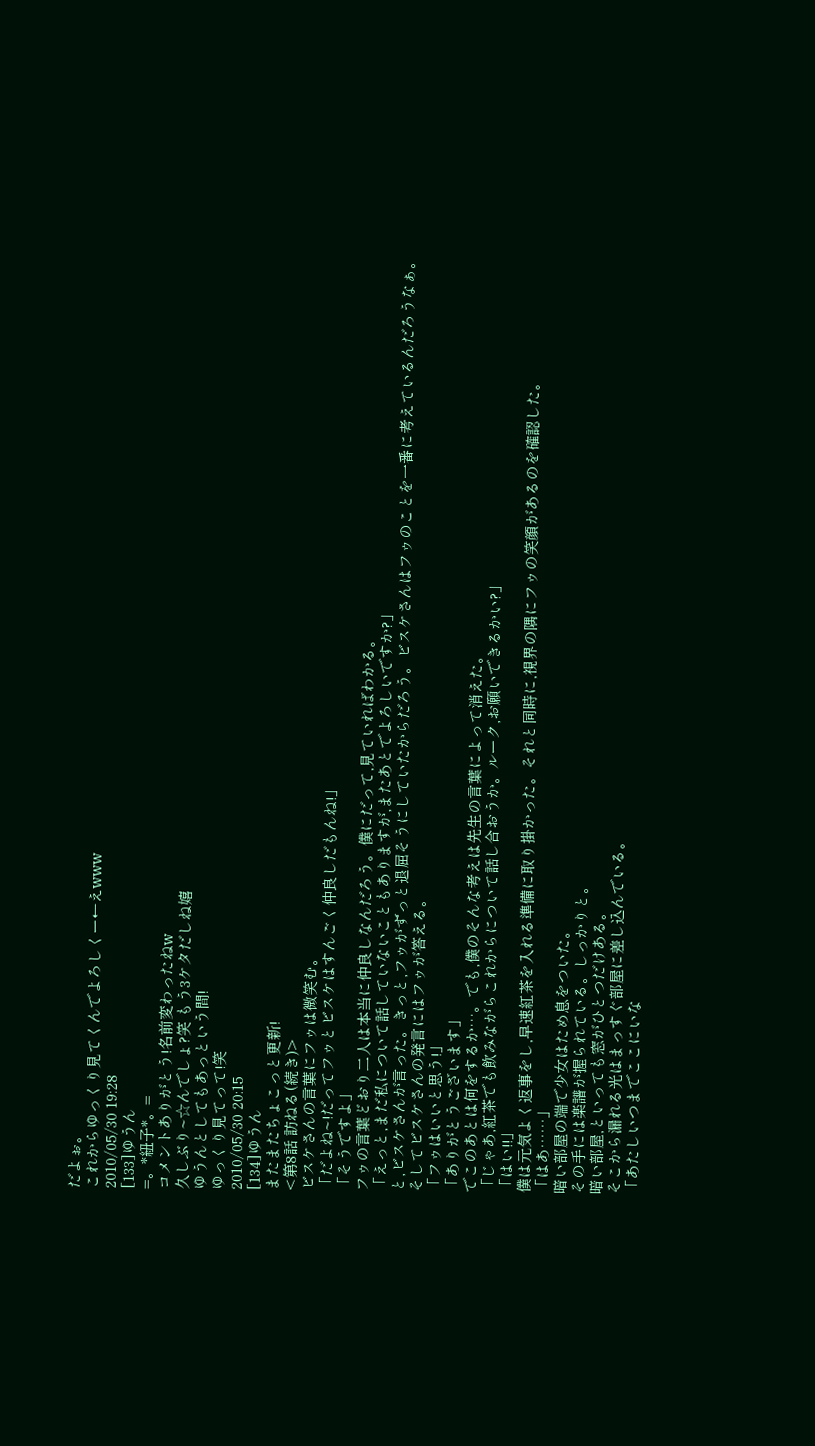だよぉ。
これからゆっくり見てくんでよろしくー←えwww
2010/05/30 19:28
[133]ゆうん
=。*紐子*。=
コメントありがとう!名前変わったねw
久しぶり~☆んでしょ?笑 もう3ケタだしね嬉
ゆうんとしてもあっという間!
ゆっくり見てって!笑
2010/05/30 20:15
[134]ゆうん
またまたちょこっと更新!
<第8話 訪ねる(続き)>
ビスケさんの言葉にフゥは微笑む。
「だよね~!だってフゥとビスケはすんごく仲良しだもんね!」
「そうですよ」
フゥの言葉どおり二人は本当に仲良しなんだろう。僕にだって,見ていればわかる。
「えっと,まだ私について話していないこともありますが,またあとでよろしいですか?」
と,ビスケさんが言った。きっと,フゥがずっと退屈そうにしていたからだろう。ビスケさんはフゥのことを一番に考えているんだろうなぁ。
そしてビスケさんの発言にはフゥが答える。
「フゥはいいと思う!」
「ありがとうございます」
でこのあとは何をするか…。でも,僕のそんな考えは先生の言葉によって消えた。
「じゃあ,紅茶でも飲みながらこれからについて話し合おうか。ルーク,お願いできるかい?」
「はい!!」
僕は元気よく返事をし,早速紅茶を入れる準備に取り掛かった。それと同時に,視界の隅にフゥの笑顔があるのを確認した。
「はあ……」
暗い部屋の端で少女はため息をついた。
その手には楽譜が握られている。しっかりと。
暗い部屋,といっても窓がひとつだけある。
そこから漏れる光はまっすぐ部屋に差し込んでいる。
「あたしいつまでここにいな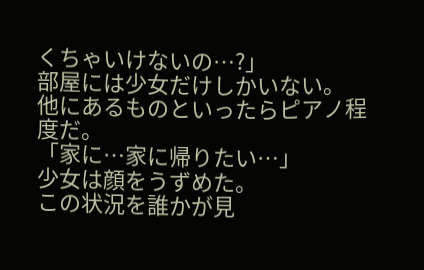くちゃいけないの…?」
部屋には少女だけしかいない。
他にあるものといったらピアノ程度だ。
「家に…家に帰りたい…」
少女は顔をうずめた。
この状況を誰かが見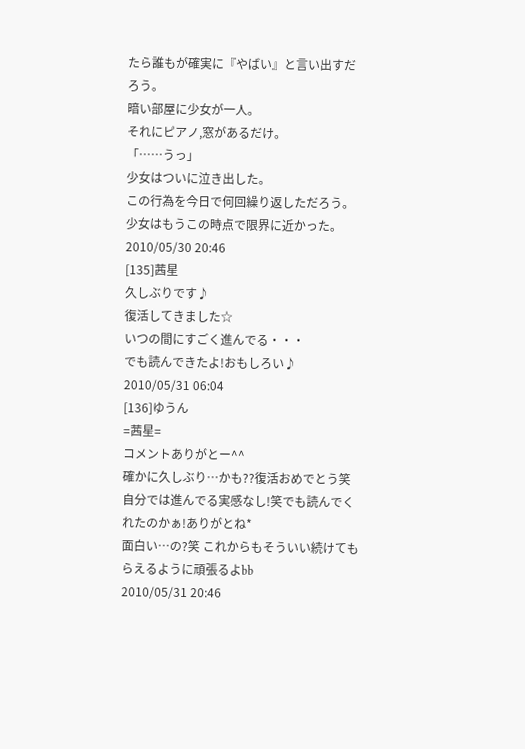たら誰もが確実に『やばい』と言い出すだろう。
暗い部屋に少女が一人。
それにピアノ,窓があるだけ。
「……うっ」
少女はついに泣き出した。
この行為を今日で何回繰り返しただろう。
少女はもうこの時点で限界に近かった。
2010/05/30 20:46
[135]茜星
久しぶりです♪
復活してきました☆
いつの間にすごく進んでる・・・
でも読んできたよ!おもしろい♪
2010/05/31 06:04
[136]ゆうん
=茜星=
コメントありがとー^^
確かに久しぶり…かも??復活おめでとう笑
自分では進んでる実感なし!笑でも読んでくれたのかぁ!ありがとね*
面白い…の?笑 これからもそういい続けてもらえるように頑張るよbb
2010/05/31 20:46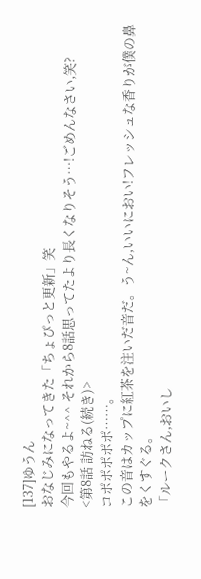[137]ゆうん
おなじみになってきた「ちょぴっと更新」笑
今回もやるよ~^^ それから8話思ってたより長くなりそう…!ごめんなさい,笑?
<第8話 訪ねる(続き)>
コポポポポポ……。
この音はカップに紅茶を注いだ音だ。う~ん,いいにおい!フレッシュな香りが僕の鼻をくすぐる。
「ルークさん,おいし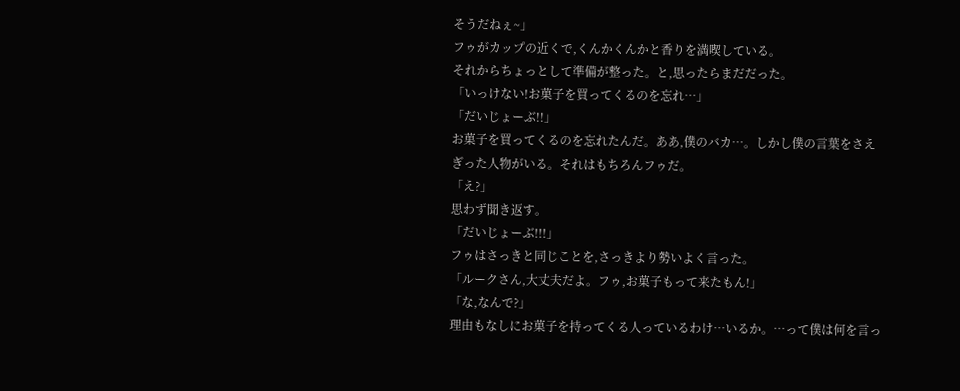そうだねぇ~」
フゥがカップの近くで,くんかくんかと香りを満喫している。
それからちょっとして準備が整った。と,思ったらまだだった。
「いっけない!お菓子を買ってくるのを忘れ…」
「だいじょーぶ!!」
お菓子を買ってくるのを忘れたんだ。ああ,僕のバカ…。しかし僕の言葉をさえぎった人物がいる。それはもちろんフゥだ。
「え?」
思わず聞き返す。
「だいじょーぶ!!!」
フゥはさっきと同じことを,さっきより勢いよく言った。
「ルークさん,大丈夫だよ。フゥ,お菓子もって来たもん!」
「な,なんで?」
理由もなしにお菓子を持ってくる人っているわけ…いるか。…って僕は何を言っ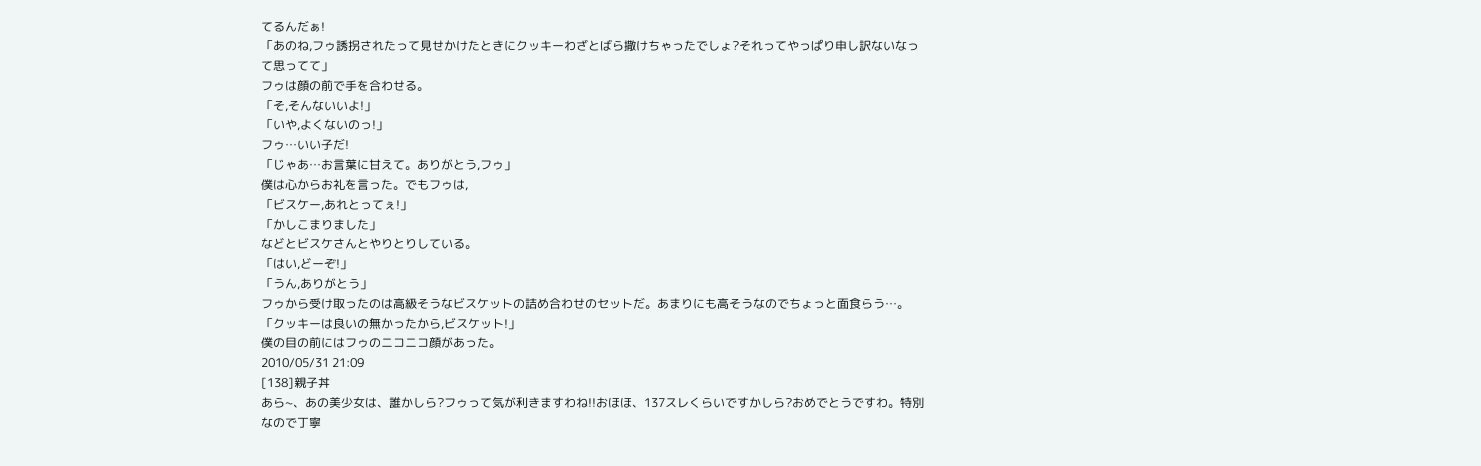てるんだぁ!
「あのね,フゥ誘拐されたって見せかけたときにクッキーわざとばら撒けちゃったでしょ?それってやっぱり申し訳ないなって思ってて」
フゥは顔の前で手を合わせる。
「そ,そんないいよ!」
「いや,よくないのっ!」
フゥ…いい子だ!
「じゃあ…お言葉に甘えて。ありがとう,フゥ」
僕は心からお礼を言った。でもフゥは,
「ビスケー,あれとってぇ!」
「かしこまりました」
などとビスケさんとやりとりしている。
「はい,どーぞ!」
「うん,ありがとう」
フゥから受け取ったのは高級そうなビスケットの詰め合わせのセットだ。あまりにも高そうなのでちょっと面食らう…。
「クッキーは良いの無かったから,ビスケット!」
僕の目の前にはフゥのニコニコ顔があった。
2010/05/31 21:09
[138]親子丼
あら~、あの美少女は、誰かしら?フゥって気が利きますわね!!おほほ、137スレくらいですかしら?おめでとうですわ。特別なので丁寧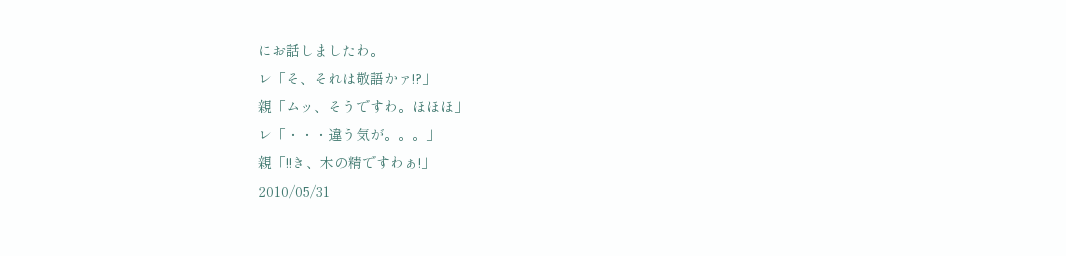にお話しましたわ。
レ「そ、それは敬語かァ!?」
親「ムッ、そうですわ。ほほほ」
レ「・・・違う気が。。。」
親「!!き、木の精ですわぁ!」
2010/05/31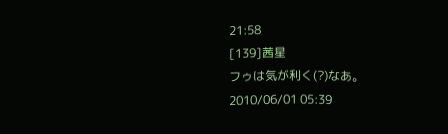21:58
[139]茜星
フゥは気が利く(?)なあ。
2010/06/01 05:39